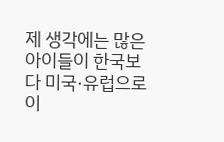제 생각에는 많은 아이들이 한국보다 미국·유럽으로 이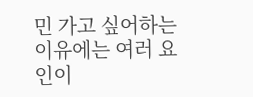민 가고 싶어하는 이유에는 여러 요인이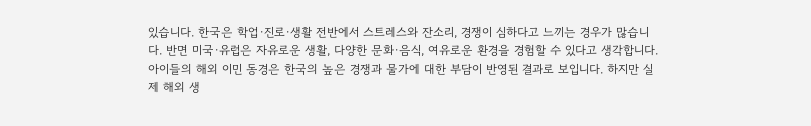있습니다. 한국은 학업·진로·생활 전반에서 스트레스와 잔소리, 경쟁이 심하다고 느끼는 경우가 많습니다. 반면 미국·유럽은 자유로운 생활, 다양한 문화·음식, 여유로운 환경을 경험할 수 있다고 생각합니다.
아이들의 해외 이민 동경은 한국의 높은 경쟁과 물가에 대한 부담이 반영된 결과로 보입니다. 하지만 실제 해외 생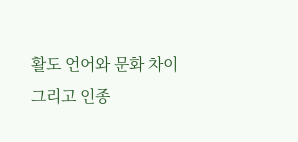활도 언어와 문화 차이 그리고 인종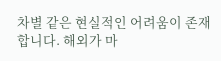차별 같은 현실적인 어려움이 존재합니다. 해외가 마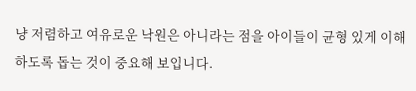냥 저렴하고 여유로운 낙원은 아니라는 점을 아이들이 균형 있게 이해하도록 돕는 것이 중요해 보입니다.